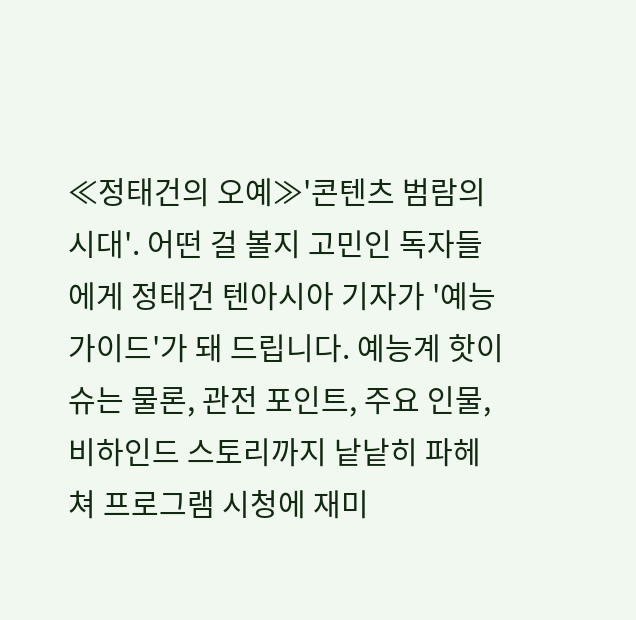≪정태건의 오예≫'콘텐츠 범람의 시대'. 어떤 걸 볼지 고민인 독자들에게 정태건 텐아시아 기자가 '예능 가이드'가 돼 드립니다. 예능계 핫이슈는 물론, 관전 포인트, 주요 인물, 비하인드 스토리까지 낱낱히 파헤쳐 프로그램 시청에 재미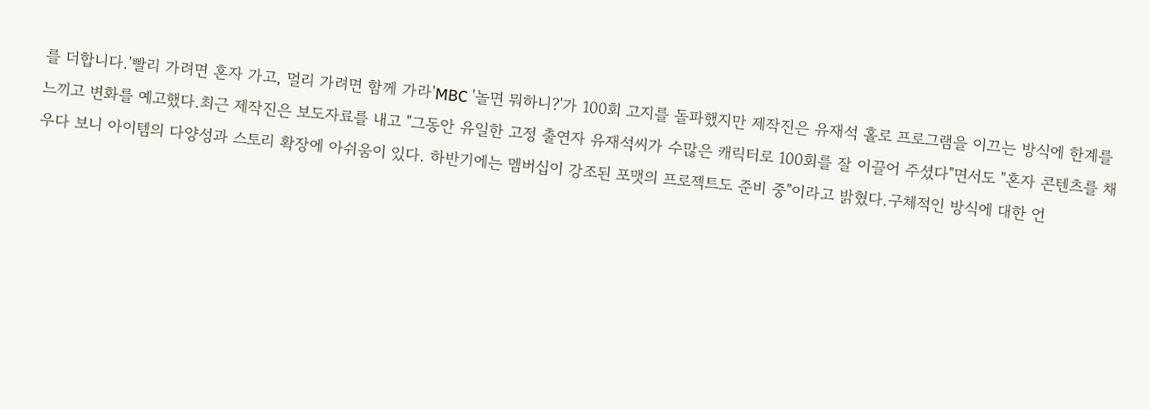를 더합니다.'빨리 가려면 혼자 가고, 멀리 가려면 함께 가라'MBC '놀면 뭐하니?'가 100회 고지를 돌파했지만 제작진은 유재석 홀로 프로그램을 이끄는 방식에 한계를 느끼고 변화를 예고했다.최근 제작진은 보도자료를 내고 "그동안 유일한 고정 출연자 유재석씨가 수많은 캐릭터로 100회를 잘 이끌어 주셨다"면서도 "혼자 콘텐츠를 채우다 보니 아이템의 다양성과 스토리 확장에 아쉬움이 있다. 하반기에는 멤버십이 강조된 포맷의 프로젝트도 준비 중"이라고 밝혔다.구체적인 방식에 대한 언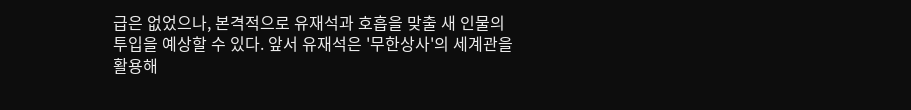급은 없었으나, 본격적으로 유재석과 호흡을 맞출 새 인물의 투입을 예상할 수 있다. 앞서 유재석은 '무한상사'의 세계관을 활용해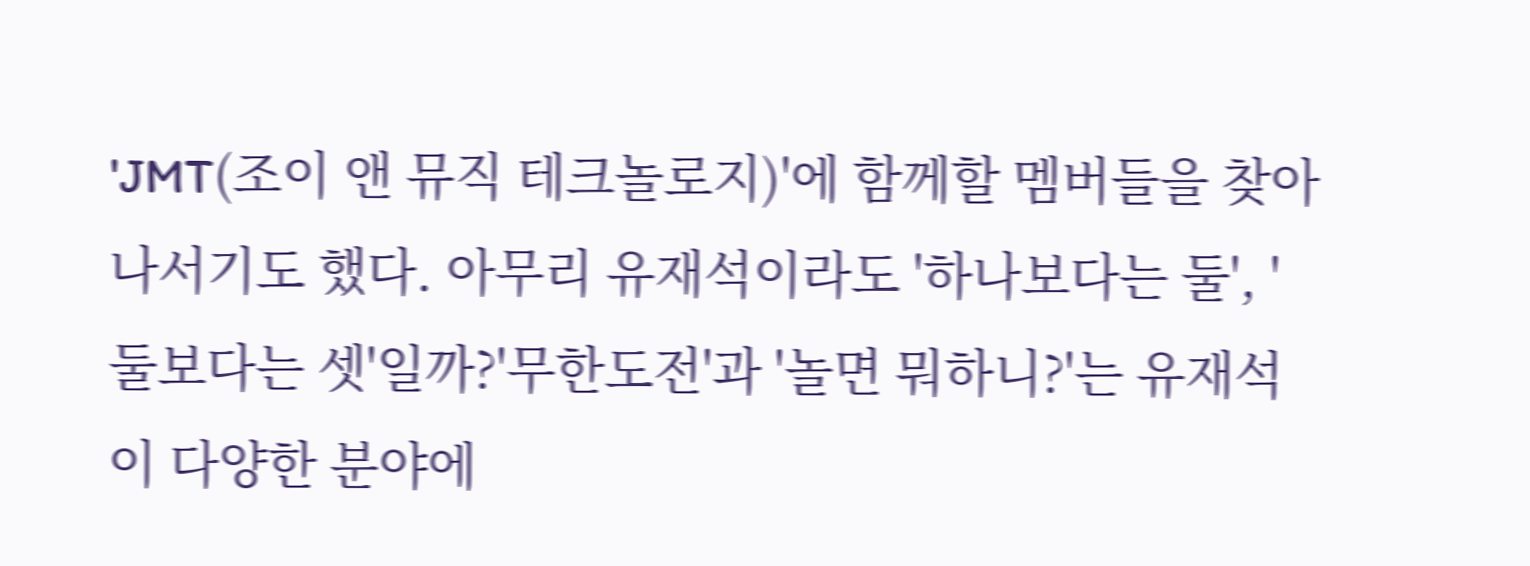'JMT(조이 앤 뮤직 테크놀로지)'에 함께할 멤버들을 찾아나서기도 했다. 아무리 유재석이라도 '하나보다는 둘', '둘보다는 셋'일까?'무한도전'과 '놀면 뭐하니?'는 유재석이 다양한 분야에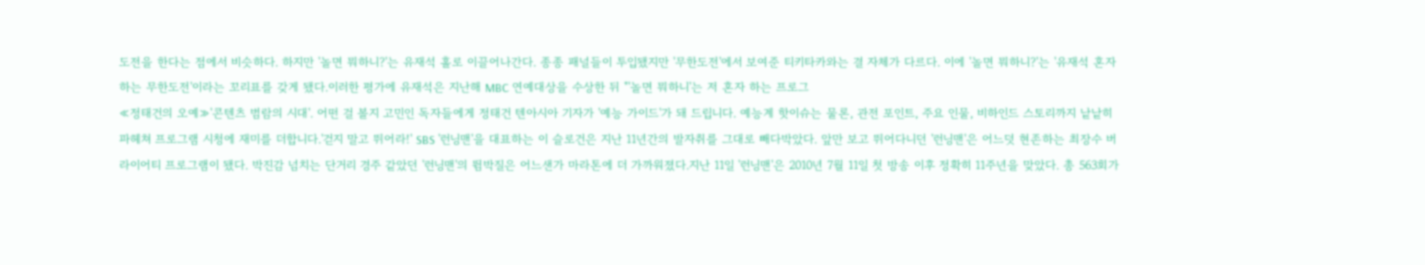도전을 한다는 점에서 비슷하다. 하지만 '놀면 뭐하니?'는 유재석 홀로 이끌어나간다. 종종 패널들이 투입됐지만 '무한도전'에서 보여준 티키타카와는 결 자체가 다르다. 이에 '놀면 뭐하니?'는 '유재석 혼자 하는 무한도전'이라는 꼬리표를 갖게 됐다.이러한 평가에 유재석은 지난해 MBC 연예대상을 수상한 뒤 "'놀면 뭐하니'는 저 혼자 하는 프로그
≪정태건의 오예≫'콘텐츠 범람의 시대'. 어떤 걸 볼지 고민인 독자들에게 정태건 텐아시아 기자가 '예능 가이드'가 돼 드립니다. 예능계 핫이슈는 물론, 관전 포인트, 주요 인물, 비하인드 스토리까지 낱낱히 파헤쳐 프로그램 시청에 재미를 더합니다.'걷지 말고 뛰어라!' SBS '런닝맨'을 대표하는 이 슬로건은 지난 11년간의 발자취를 그대로 빼다박았다. 앞만 보고 뛰어다니던 '런닝맨'은 어느덧 현존하는 최장수 버라이어티 프로그램이 됐다. 박진감 넘치는 단거리 경주 같았던 '런닝맨'의 뜀박질은 어느샌가 마라톤에 더 가까워졌다.지난 11일 '런닝맨'은 2010년 7월 11일 첫 방송 이후 정확히 11주년을 맞았다. 총 563회가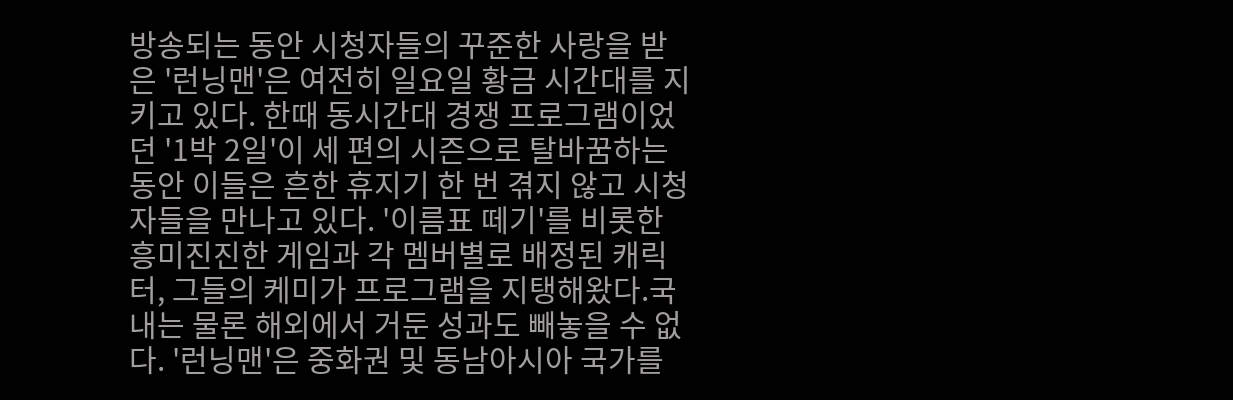방송되는 동안 시청자들의 꾸준한 사랑을 받은 '런닝맨'은 여전히 일요일 황금 시간대를 지키고 있다. 한때 동시간대 경쟁 프로그램이었던 '1박 2일'이 세 편의 시즌으로 탈바꿈하는 동안 이들은 흔한 휴지기 한 번 겪지 않고 시청자들을 만나고 있다. '이름표 떼기'를 비롯한 흥미진진한 게임과 각 멤버별로 배정된 캐릭터, 그들의 케미가 프로그램을 지탱해왔다.국내는 물론 해외에서 거둔 성과도 빼놓을 수 없다. '런닝맨'은 중화권 및 동남아시아 국가를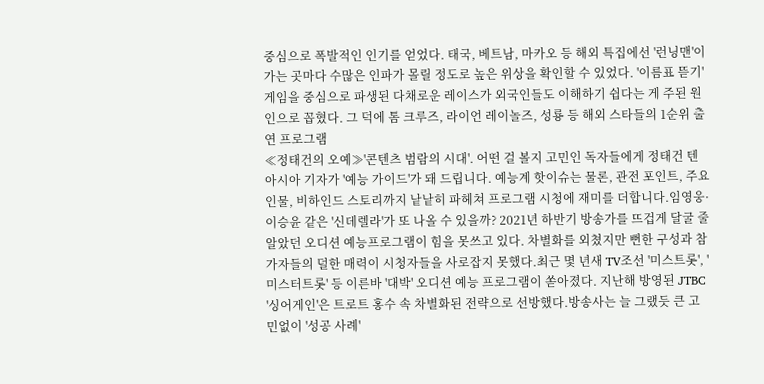중심으로 폭발적인 인기를 얻었다. 태국, 베트남, 마카오 등 해외 특집에선 '런닝맨'이 가는 곳마다 수많은 인파가 몰릴 정도로 높은 위상을 확인할 수 있었다. '이름표 뜯기' 게임을 중심으로 파생된 다채로운 레이스가 외국인들도 이해하기 쉽다는 게 주된 원인으로 꼽혔다. 그 덕에 톰 크루즈, 라이언 레이놀즈, 성룡 등 해외 스타들의 1순위 출연 프로그램
≪정태건의 오예≫'콘텐츠 범람의 시대'. 어떤 걸 볼지 고민인 독자들에게 정태건 텐아시아 기자가 '예능 가이드'가 돼 드립니다. 예능계 핫이슈는 물론, 관전 포인트, 주요 인물, 비하인드 스토리까지 낱낱히 파헤쳐 프로그램 시청에 재미를 더합니다.임영웅·이승윤 같은 '신데렐라'가 또 나올 수 있을까? 2021년 하반기 방송가를 뜨겁게 달굴 줄 알았던 오디션 예능프로그램이 힘을 못쓰고 있다. 차별화를 외쳤지만 뻔한 구성과 참가자들의 덜한 매력이 시청자들을 사로잡지 못했다.최근 몇 년새 TV조선 '미스트롯', '미스터트롯' 등 이른바 '대박' 오디션 예능 프로그램이 쏟아졌다. 지난해 방영된 JTBC '싱어게인'은 트로트 홍수 속 차별화된 전략으로 선방했다.방송사는 늘 그랬듯 큰 고민없이 '성공 사례'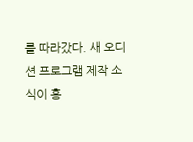를 따라갔다. 새 오디션 프로그램 제작 소식이 홍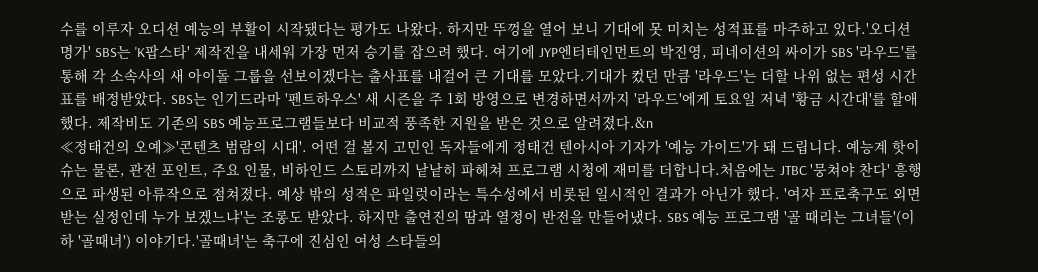수를 이루자 오디션 예능의 부활이 시작됐다는 평가도 나왔다. 하지만 뚜껑을 열어 보니 기대에 못 미치는 성적표를 마주하고 있다.'오디션 명가' SBS는 'K팝스타' 제작진을 내세워 가장 먼저 승기를 잡으려 했다. 여기에 JYP엔터테인먼트의 박진영, 피네이션의 싸이가 SBS '라우드'를 통해 각 소속사의 새 아이돌 그룹을 선보이겠다는 출사표를 내걸어 큰 기대를 모았다.기대가 컸던 만큼 '라우드'는 더할 나위 없는 편성 시간표를 배정받았다. SBS는 인기드라마 '펜트하우스' 새 시즌을 주 1회 방영으로 변경하면서까지 '라우드'에게 토요일 저녁 '황금 시간대'를 할애했다. 제작비도 기존의 SBS 예능프로그램들보다 비교적 풍족한 지원을 받은 것으로 알려졌다.&n
≪정태건의 오예≫'콘텐츠 범람의 시대'. 어떤 걸 볼지 고민인 독자들에게 정태건 텐아시아 기자가 '예능 가이드'가 돼 드립니다. 예능계 핫이슈는 물론, 관전 포인트, 주요 인물, 비하인드 스토리까지 낱낱히 파헤쳐 프로그램 시청에 재미를 더합니다.처음에는 JTBC '뭉쳐야 찬다' 흥행으로 파생된 아류작으로 점쳐졌다. 예상 밖의 성적은 파일럿이라는 특수성에서 비롯된 일시적인 결과가 아닌가 했다. '여자 프로축구도 외면 받는 실정인데 누가 보겠느냐'는 조롱도 받았다. 하지만 출연진의 땀과 열정이 반전을 만들어냈다. SBS 예능 프로그램 '골 때리는 그녀들'(이하 '골때녀') 이야기다.'골때녀'는 축구에 진심인 여성 스타들의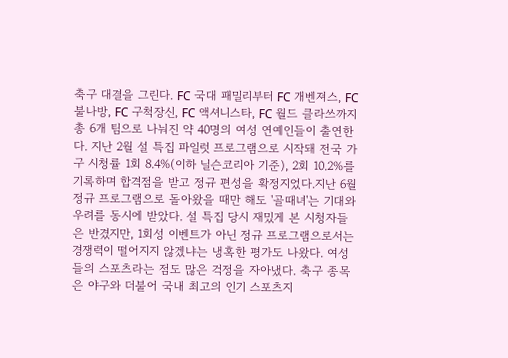축구 대결을 그린다. FC 국대 패밀리부터 FC 개벤져스, FC 불나방, FC 구척장신, FC 액셔니스타, FC 월드 클라쓰까지 총 6개 팀으로 나눠진 약 40명의 여성 연예인들이 출연한다. 지난 2월 설 특집 파일럿 프로그램으로 시작돼 전국 가구 시청률 1회 8.4%(이하 닐슨코리아 기준), 2회 10.2%를 기록하며 합격점을 받고 정규 편성을 확정지었다.지난 6월 정규 프로그램으로 돌아왔을 때만 해도 '골때녀'는 기대와 우려를 동시에 받았다. 설 특집 당시 재밌게 본 시청자들은 반겼지만, 1회성 이벤트가 아닌 정규 프로그램으로서는 경쟁력이 떨어지지 않겠냐는 냉혹한 평가도 나왔다. 여성들의 스포츠라는 점도 많은 걱정을 자아냈다. 축구 종목은 야구와 더불어 국내 최고의 인기 스포츠지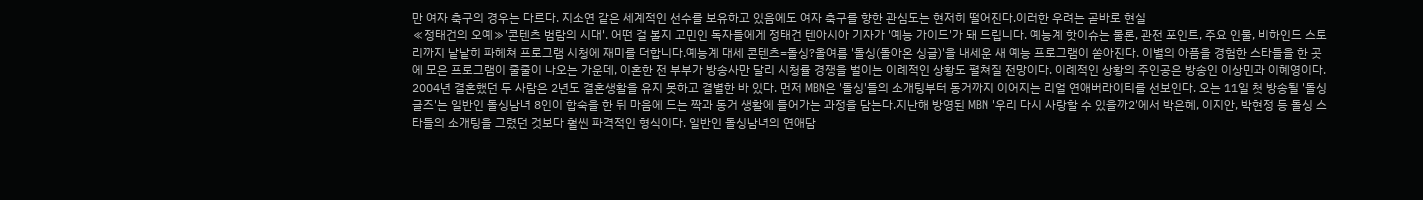만 여자 축구의 경우는 다르다. 지소연 같은 세계적인 선수를 보유하고 있음에도 여자 축구를 향한 관심도는 현저히 떨어진다.이러한 우려는 곧바로 현실
≪정태건의 오예≫'콘텐츠 범람의 시대'. 어떤 걸 볼지 고민인 독자들에게 정태건 텐아시아 기자가 '예능 가이드'가 돼 드립니다. 예능계 핫이슈는 물론, 관전 포인트, 주요 인물, 비하인드 스토리까지 낱낱히 파헤쳐 프로그램 시청에 재미를 더합니다.예능계 대세 콘텐츠=돌싱?올여름 '돌싱(돌아온 싱글)'을 내세운 새 예능 프로그램이 쏟아진다. 이별의 아픔을 경험한 스타들을 한 곳에 모은 프로그램이 줄줄이 나오는 가운데, 이혼한 전 부부가 방송사만 달리 시청률 경쟁을 벌이는 이례적인 상황도 펼쳐질 전망이다. 이례적인 상황의 주인공은 방송인 이상민과 이혜영이다. 2004년 결혼했던 두 사람은 2년도 결혼생활을 유지 못하고 결별한 바 있다. 먼저 MBN은 '돌싱'들의 소개팅부터 동거까지 이어지는 리얼 연애버라이티를 선보인다. 오는 11일 첫 방송될 '돌싱글즈'는 일반인 돌싱남녀 8인이 합숙을 한 뒤 마음에 드는 짝과 동거 생활에 들어가는 과정을 담는다.지난해 방영된 MBN '우리 다시 사랑할 수 있을까2'에서 박은혜, 이지안, 박현정 등 돌싱 스타들의 소개팅을 그렸던 것보다 훨씬 파격적인 형식이다. 일반인 돌싱남녀의 연애담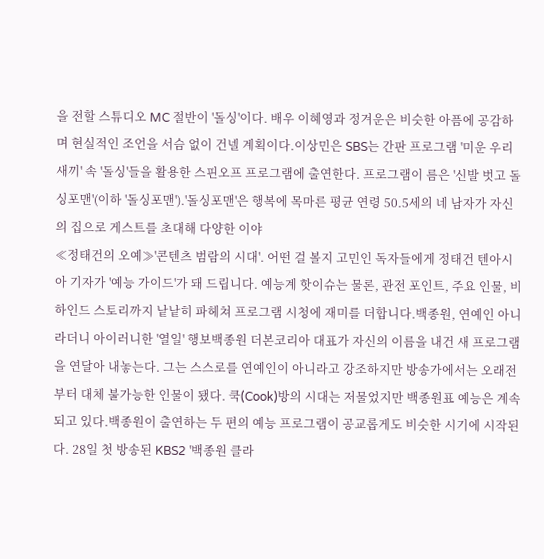을 전할 스튜디오 MC 절반이 '돌싱'이다. 배우 이혜영과 정겨운은 비슷한 아픔에 공감하며 현실적인 조언을 서슴 없이 건넬 계획이다.이상민은 SBS는 간판 프로그램 '미운 우리 새끼' 속 '돌싱'들을 활용한 스핀오프 프로그램에 출연한다. 프로그램이 름은 '신발 벗고 돌싱포맨'(이하 '돌싱포맨').'돌싱포맨'은 행복에 목마른 평균 연령 50.5세의 네 남자가 자신의 집으로 게스트를 초대해 다양한 이야
≪정태건의 오예≫'콘텐츠 범람의 시대'. 어떤 걸 볼지 고민인 독자들에게 정태건 텐아시아 기자가 '예능 가이드'가 돼 드립니다. 예능계 핫이슈는 물론, 관전 포인트, 주요 인물, 비하인드 스토리까지 낱낱히 파헤쳐 프로그램 시청에 재미를 더합니다.백종원, 연예인 아니라더니 아이러니한 '열일' 행보백종원 더본코리아 대표가 자신의 이름을 내건 새 프로그램을 연달아 내놓는다. 그는 스스로를 연예인이 아니라고 강조하지만 방송가에서는 오래전부터 대체 불가능한 인물이 됐다. 쿡(Cook)방의 시대는 저물었지만 백종원표 예능은 계속되고 있다.백종원이 출연하는 두 편의 예능 프로그램이 공교롭게도 비슷한 시기에 시작된다. 28일 첫 방송된 KBS2 '백종원 클라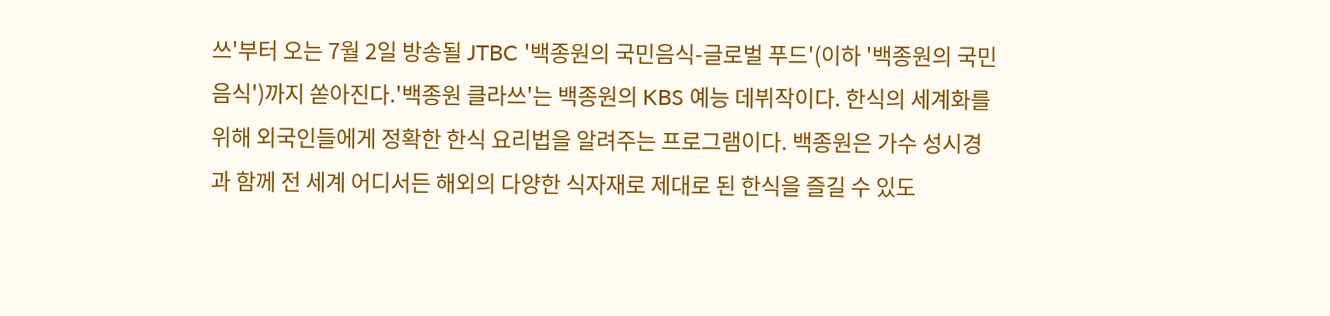쓰'부터 오는 7월 2일 방송될 JTBC '백종원의 국민음식-글로벌 푸드'(이하 '백종원의 국민 음식')까지 쏟아진다.'백종원 클라쓰'는 백종원의 KBS 예능 데뷔작이다. 한식의 세계화를 위해 외국인들에게 정확한 한식 요리법을 알려주는 프로그램이다. 백종원은 가수 성시경과 함께 전 세계 어디서든 해외의 다양한 식자재로 제대로 된 한식을 즐길 수 있도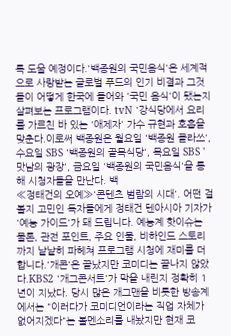록 도울 예정이다.'백종원의 국민음식'은 세계적으로 사랑받는 글로벌 푸드의 인기 비결과 그것들이 어떻게 한국에 들어와 '국민 음식'이 됐는지 살펴보는 프로그램이다. tvN '강식당에서 요리를 가르친 바 있는 '애제자' 가수 규현과 호흡을 맞춘다.이로써 백종원은 월요일 '백종원 클라쓰', 수요일 SBS '백종원의 골목식당', 목요일 SBS '맛남의 광장', 금요일 '백종원의 국민음식'을 통해 시청자들을 만난다. 백
≪정태건의 오예≫'콘텐츠 범람의 시대'. 어떤 걸 볼지 고민인 독자들에게 정태건 텐아시아 기자가 '예능 가이드'가 돼 드립니다. 예능계 핫이슈는 물론, 관전 포인트, 주요 인물, 비하인드 스토리까지 낱낱히 파헤쳐 프로그램 시청에 재미를 더합니다.'개콘'은 끝났지만 코미디는 끝나지 않았다.KBS2 '개그콘서트'가 막을 내린지 정확히 1년이 지났다. 당시 많은 개그맨을 비롯한 방송계에서는 "이러다가 코미디언이라는 직업 자체가 없어지겠다"는 볼멘소리를 내놨지만 현재 코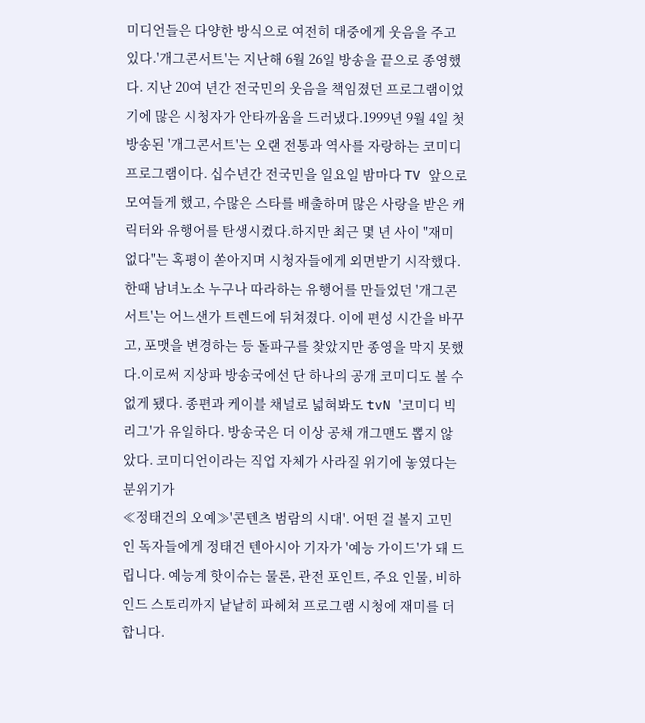미디언들은 다양한 방식으로 여전히 대중에게 웃음을 주고 있다.'개그콘서트'는 지난해 6월 26일 방송을 끝으로 종영했다. 지난 20여 년간 전국민의 웃음을 책임졌던 프로그램이었기에 많은 시청자가 안타까움을 드러냈다.1999년 9월 4일 첫 방송된 '개그콘서트'는 오랜 전통과 역사를 자랑하는 코미디 프로그램이다. 십수년간 전국민을 일요일 밤마다 TV 앞으로 모여들게 했고, 수많은 스타를 배출하며 많은 사랑을 받은 캐릭터와 유행어를 탄생시켰다.하지만 최근 몇 년 사이 "재미 없다"는 혹평이 쏟아지며 시청자들에게 외면받기 시작했다. 한때 남녀노소 누구나 따라하는 유행어를 만들었던 '개그콘서트'는 어느샌가 트렌드에 뒤쳐졌다. 이에 편성 시간을 바꾸고, 포맷을 변경하는 등 돌파구를 찾았지만 종영을 막지 못했다.이로써 지상파 방송국에선 단 하나의 공개 코미디도 볼 수 없게 됐다. 종편과 케이블 채널로 넓혀봐도 tvN '코미디 빅리그'가 유일하다. 방송국은 더 이상 공채 개그맨도 뽑지 않았다. 코미디언이라는 직업 자체가 사라질 위기에 놓였다는 분위기가
≪정태건의 오예≫'콘텐츠 범람의 시대'. 어떤 걸 볼지 고민인 독자들에게 정태건 텐아시아 기자가 '예능 가이드'가 돼 드립니다. 예능계 핫이슈는 물론, 관전 포인트, 주요 인물, 비하인드 스토리까지 낱낱히 파헤쳐 프로그램 시청에 재미를 더합니다.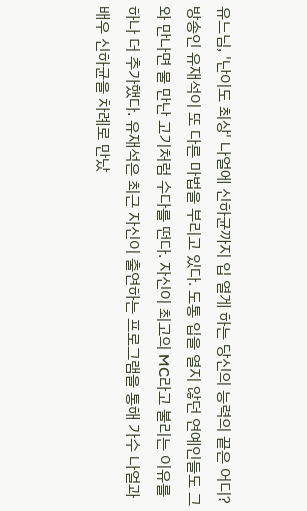유느님, '난이도 최상' 나얼에 신하균까지 입 열게 하는 당신의 능력의 끝은 어디?방송인 유재석이 또 다른 마법을 부리고 있다. 도통 입을 열지 않던 연예인들도 그와 만나면 물 만난 고기처럼 수다를 떤다. 자신이 최고의 MC라고 불리는 이유를 하나 더 추가했다. 유재석은 최근 자신이 출연하는 프로그램을 통해 가수 나얼과 배우 신하균을 차례로 만났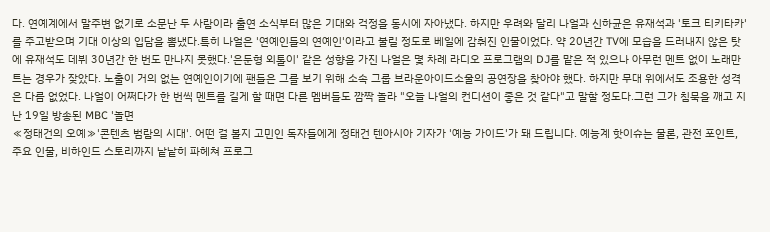다. 연예계에서 말주변 없기로 소문난 두 사람이라 출연 소식부터 많은 기대와 걱정을 동시에 자아냈다. 하지만 우려와 달리 나얼과 신하균은 유재석과 '토크 티키타카'를 주고받으며 기대 이상의 입담을 뽐냈다.특히 나얼은 '연예인들의 연예인'이라고 불릴 정도로 베일에 감춰진 인물이었다. 약 20년간 TV에 모습을 드러내지 않은 탓에 유재석도 데뷔 30년간 한 번도 만나지 못했다.'은둔형 외톨이' 같은 성향을 가진 나얼은 몇 차례 라디오 프로그램의 DJ를 맡은 적 있으나 아무런 멘트 없이 노래만 트는 경우가 잦았다. 노출이 거의 없는 연예인이기에 팬들은 그를 보기 위해 소속 그룹 브라운아이드소울의 공연장을 찾아야 했다. 하지만 무대 위에서도 조용한 성격은 다름 없었다. 나얼이 어쩌다가 한 번씩 멘트를 길게 할 때면 다른 멤버들도 깜짝 놀라 "오늘 나얼의 컨디션이 좋은 것 같다"고 말할 정도다.그런 그가 침묵을 깨고 지난 19일 방송된 MBC '놀면
≪정태건의 오예≫'콘텐츠 범람의 시대'. 어떤 걸 볼지 고민인 독자들에게 정태건 텐아시아 기자가 '예능 가이드'가 돼 드립니다. 예능계 핫이슈는 물론, 관전 포인트, 주요 인물, 비하인드 스토리까지 낱낱히 파헤쳐 프로그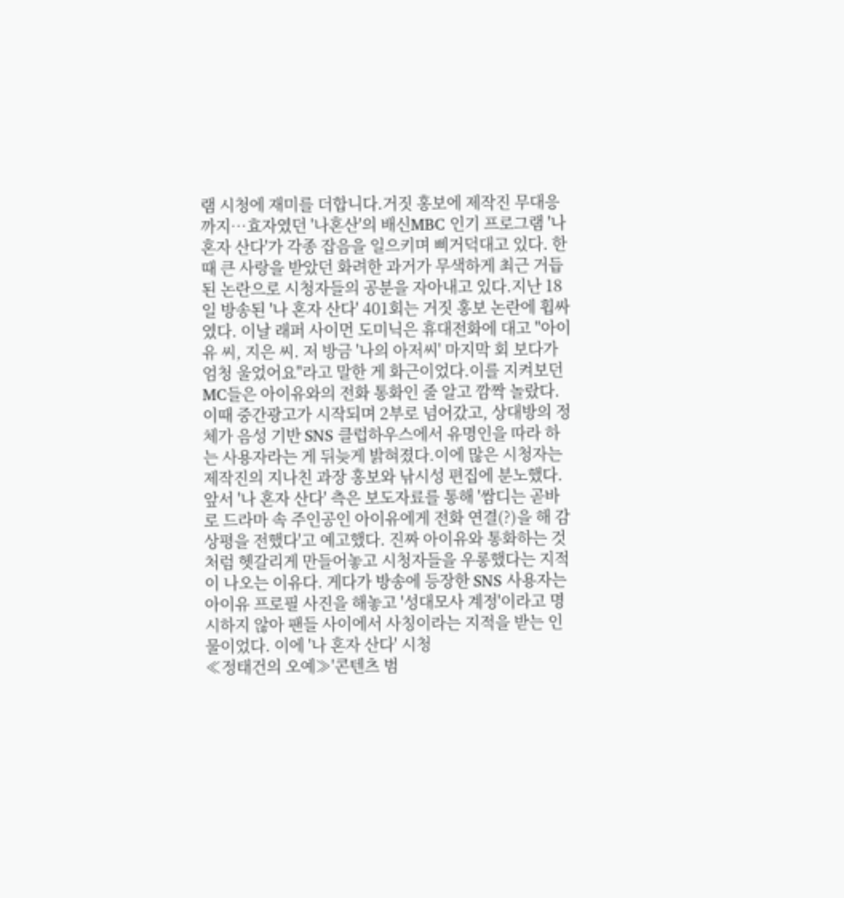램 시청에 재미를 더합니다.거짓 홍보에 제작진 무대응까지…효자였던 '나혼산'의 배신MBC 인기 프로그램 '나 혼자 산다'가 각종 잡음을 일으키며 삐거덕대고 있다. 한때 큰 사랑을 받았던 화려한 과거가 무색하게 최근 거듭된 논란으로 시청자들의 공분을 자아내고 있다.지난 18일 방송된 '나 혼자 산다' 401회는 거짓 홍보 논란에 휩싸였다. 이날 래퍼 사이먼 도미닉은 휴대전화에 대고 "아이유 씨, 지은 씨. 저 방금 '나의 아저씨' 마지막 회 보다가 엄청 울었어요"라고 말한 게 화근이었다.이를 지켜보던 MC들은 아이유와의 전화 통화인 줄 알고 깜짝 놀랐다. 이때 중간광고가 시작되며 2부로 넘어갔고, 상대방의 정체가 음성 기반 SNS 클럽하우스에서 유명인을 따라 하는 사용자라는 게 뒤늦게 밝혀졌다.이에 많은 시청자는 제작진의 지나친 과장 홍보와 낚시성 편집에 분노했다. 앞서 '나 혼자 산다' 측은 보도자료를 통해 '쌈디는 곧바로 드라마 속 주인공인 아이유에게 전화 연결(?)을 해 감상평을 전했다'고 예고했다. 진짜 아이유와 통화하는 것처럼 헷갈리게 만들어놓고 시청자들을 우롱했다는 지적이 나오는 이유다. 게다가 방송에 등장한 SNS 사용자는 아이유 프로필 사진을 해놓고 '성대모사 계정'이라고 명시하지 않아 팬들 사이에서 사칭이라는 지적을 받는 인물이었다. 이에 '나 혼자 산다' 시청
≪정태건의 오예≫'콘텐츠 범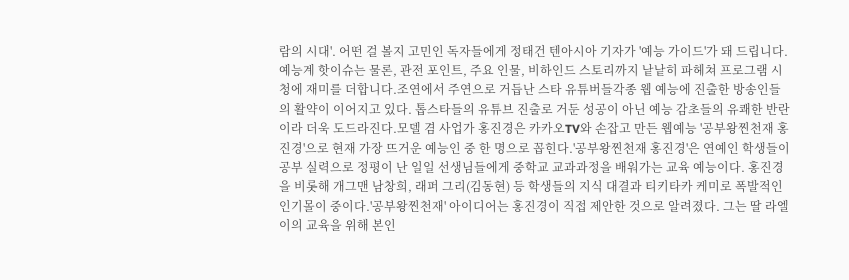람의 시대'. 어떤 걸 볼지 고민인 독자들에게 정태건 텐아시아 기자가 '예능 가이드'가 돼 드립니다. 예능계 핫이슈는 물론, 관전 포인트, 주요 인물, 비하인드 스토리까지 낱낱히 파헤쳐 프로그램 시청에 재미를 더합니다.조연에서 주연으로 거듭난 스타 유튜버들각종 웹 예능에 진출한 방송인들의 활약이 이어지고 있다. 톱스타들의 유튜브 진출로 거둔 성공이 아닌 예능 감초들의 유쾌한 반란이라 더욱 도드라진다.모델 겸 사업가 홍진경은 카카오TV와 손잡고 만든 웹예능 '공부왕찐천재 홍진경'으로 현재 가장 뜨거운 예능인 중 한 명으로 꼽힌다.'공부왕찐천재 홍진경'은 연예인 학생들이 공부 실력으로 정평이 난 일일 선생님들에게 중학교 교과과정을 배워가는 교육 예능이다. 홍진경을 비롯해 개그맨 남창희, 래퍼 그리(김동현) 등 학생들의 지식 대결과 티키타카 케미로 폭발적인 인기몰이 중이다.'공부왕찐천재' 아이디어는 홍진경이 직접 제안한 것으로 알려졌다. 그는 딸 라엘이의 교육을 위해 본인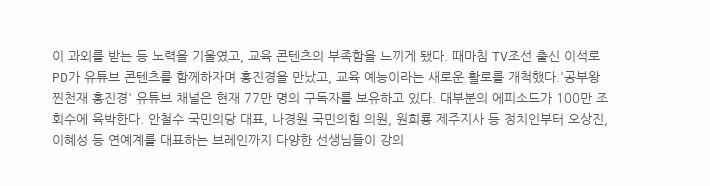이 과외를 받는 등 노력을 기울였고, 교육 콘텐츠의 부족함을 느끼게 됐다. 때마침 TV조선 출신 이석로 PD가 유튜브 콘텐츠를 함께하자며 홍진경을 만났고, 교육 예능이라는 새로운 활로를 개척했다.'공부왕찐천재 홍진경' 유튜브 채널은 현재 77만 명의 구독자를 보유하고 있다. 대부분의 에피소드가 100만 조회수에 육박한다. 안철수 국민의당 대표, 나경원 국민의힘 의원, 원희룡 제주지사 등 정치인부터 오상진, 이혜성 등 연예계를 대표하는 브레인까지 다양한 선생님들이 강의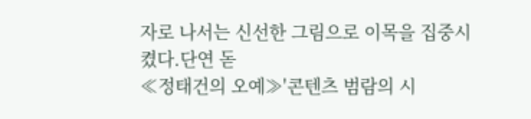자로 나서는 신선한 그림으로 이목을 집중시켰다.단연 돋
≪정태건의 오예≫'콘텐츠 범람의 시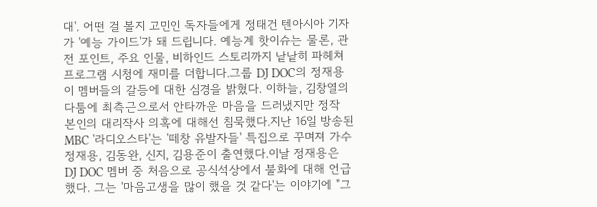대'. 어떤 걸 볼지 고민인 독자들에게 정태건 텐아시아 기자가 '예능 가이드'가 돼 드립니다. 예능계 핫이슈는 물론, 관전 포인트, 주요 인물, 비하인드 스토리까지 낱낱히 파헤쳐 프로그램 시청에 재미를 더합니다.그룹 DJ DOC의 정재용이 멤버들의 갈등에 대한 심경을 밝혔다. 이하늘, 김창열의 다툼에 최측근으로서 안타까운 마음을 드러냈지만 정작 본인의 대리작사 의혹에 대해선 침묵했다.지난 16일 방송된 MBC '라디오스타'는 '떼창 유발자들' 특집으로 꾸며져 가수 정재용, 김동완, 신지, 김용준이 출연했다.이날 정재용은 DJ DOC 멤버 중 처음으로 공식석상에서 불화에 대해 언급했다. 그는 '마음고생을 많이 했을 것 같다'는 이야기에 "그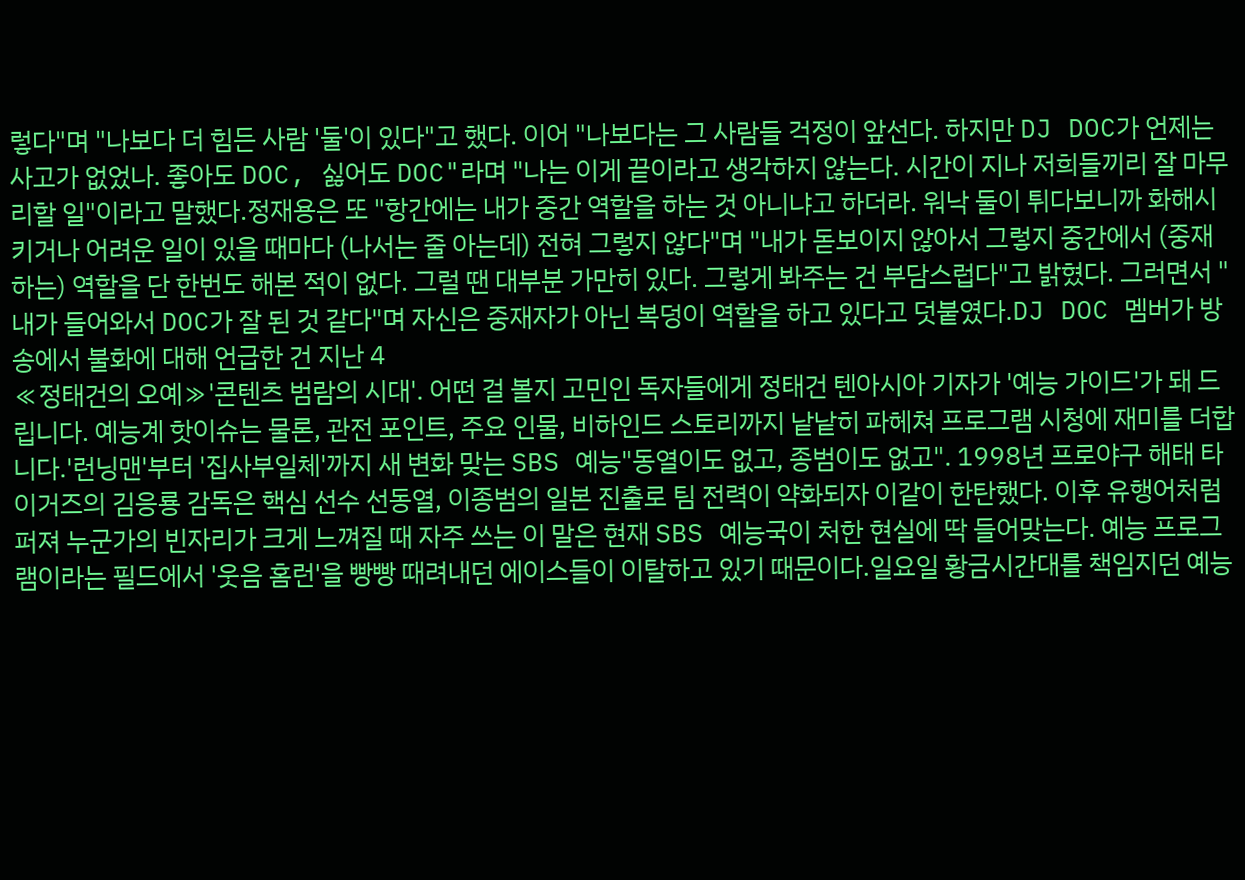렇다"며 "나보다 더 힘든 사람 '둘'이 있다"고 했다. 이어 "나보다는 그 사람들 걱정이 앞선다. 하지만 DJ DOC가 언제는 사고가 없었나. 좋아도 DOC, 싫어도 DOC"라며 "나는 이게 끝이라고 생각하지 않는다. 시간이 지나 저희들끼리 잘 마무리할 일"이라고 말했다.정재용은 또 "항간에는 내가 중간 역할을 하는 것 아니냐고 하더라. 워낙 둘이 튀다보니까 화해시키거나 어려운 일이 있을 때마다 (나서는 줄 아는데) 전혀 그렇지 않다"며 "내가 돋보이지 않아서 그렇지 중간에서 (중재하는) 역할을 단 한번도 해본 적이 없다. 그럴 땐 대부분 가만히 있다. 그렇게 봐주는 건 부담스럽다"고 밝혔다. 그러면서 "내가 들어와서 DOC가 잘 된 것 같다"며 자신은 중재자가 아닌 복덩이 역할을 하고 있다고 덧붙였다.DJ DOC 멤버가 방송에서 불화에 대해 언급한 건 지난 4
≪정태건의 오예≫'콘텐츠 범람의 시대'. 어떤 걸 볼지 고민인 독자들에게 정태건 텐아시아 기자가 '예능 가이드'가 돼 드립니다. 예능계 핫이슈는 물론, 관전 포인트, 주요 인물, 비하인드 스토리까지 낱낱히 파헤쳐 프로그램 시청에 재미를 더합니다.'런닝맨'부터 '집사부일체'까지 새 변화 맞는 SBS 예능"동열이도 없고, 종범이도 없고". 1998년 프로야구 해태 타이거즈의 김응룡 감독은 핵심 선수 선동열, 이종범의 일본 진출로 팀 전력이 약화되자 이같이 한탄했다. 이후 유행어처럼 퍼져 누군가의 빈자리가 크게 느껴질 때 자주 쓰는 이 말은 현재 SBS 예능국이 처한 현실에 딱 들어맞는다. 예능 프로그램이라는 필드에서 '웃음 홈런'을 빵빵 때려내던 에이스들이 이탈하고 있기 때문이다.일요일 황금시간대를 책임지던 예능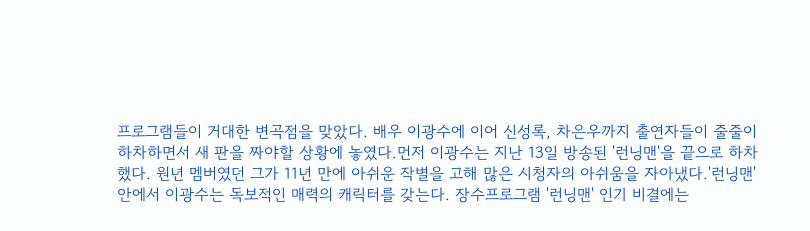프로그램들이 거대한 변곡점을 맞았다. 배우 이광수에 이어 신성록, 차은우까지 출연자들이 줄줄이 하차하면서 새 판을 짜야할 상황에 놓였다.먼저 이광수는 지난 13일 방송된 '런닝맨'을 끝으로 하차했다. 원년 멤버였던 그가 11년 만에 아쉬운 작별을 고해 많은 시청자의 아쉬움을 자아냈다.'런닝맨' 안에서 이광수는 독보적인 매력의 캐릭터를 갖는다. 장수프로그램 '런닝맨' 인기 비결에는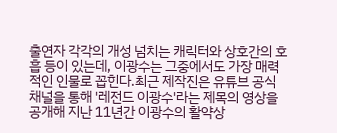출연자 각각의 개성 넘치는 캐릭터와 상호간의 호흡 등이 있는데, 이광수는 그중에서도 가장 매력적인 인물로 꼽힌다.최근 제작진은 유튜브 공식 채널을 통해 '레전드 이광수'라는 제목의 영상을 공개해 지난 11년간 이광수의 활약상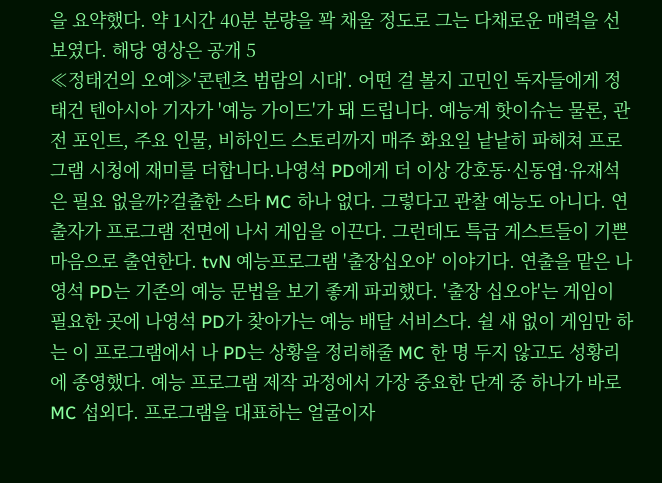을 요약했다. 약 1시간 40분 분량을 꽉 채울 정도로 그는 다채로운 매력을 선보였다. 해당 영상은 공개 5
≪정태건의 오예≫'콘텐츠 범람의 시대'. 어떤 걸 볼지 고민인 독자들에게 정태건 텐아시아 기자가 '예능 가이드'가 돼 드립니다. 예능계 핫이슈는 물론, 관전 포인트, 주요 인물, 비하인드 스토리까지 매주 화요일 낱낱히 파헤쳐 프로그램 시청에 재미를 더합니다.나영석 PD에게 더 이상 강호동·신동엽·유재석은 필요 없을까?걸출한 스타 MC 하나 없다. 그렇다고 관찰 예능도 아니다. 연출자가 프로그램 전면에 나서 게임을 이끈다. 그런데도 특급 게스트들이 기쁜 마음으로 출연한다. tvN 예능프로그램 '출장십오야' 이야기다. 연출을 맡은 나영석 PD는 기존의 예능 문법을 보기 좋게 파괴했다. '출장 십오야'는 게임이 필요한 곳에 나영석 PD가 찾아가는 예능 배달 서비스다. 쉴 새 없이 게임만 하는 이 프로그램에서 나 PD는 상황을 정리해줄 MC 한 명 두지 않고도 성황리에 종영했다. 예능 프로그램 제작 과정에서 가장 중요한 단계 중 하나가 바로 MC 섭외다. 프로그램을 대표하는 얼굴이자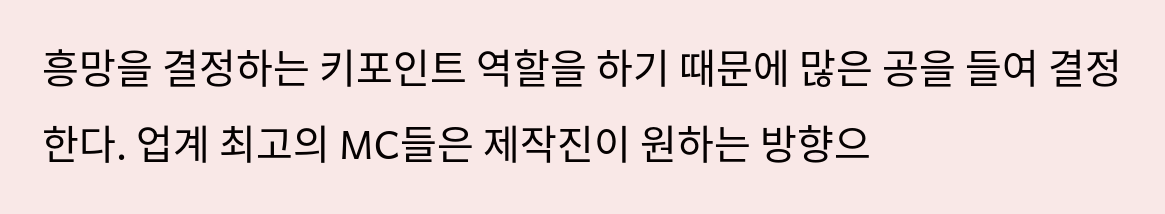흥망을 결정하는 키포인트 역할을 하기 때문에 많은 공을 들여 결정한다. 업계 최고의 MC들은 제작진이 원하는 방향으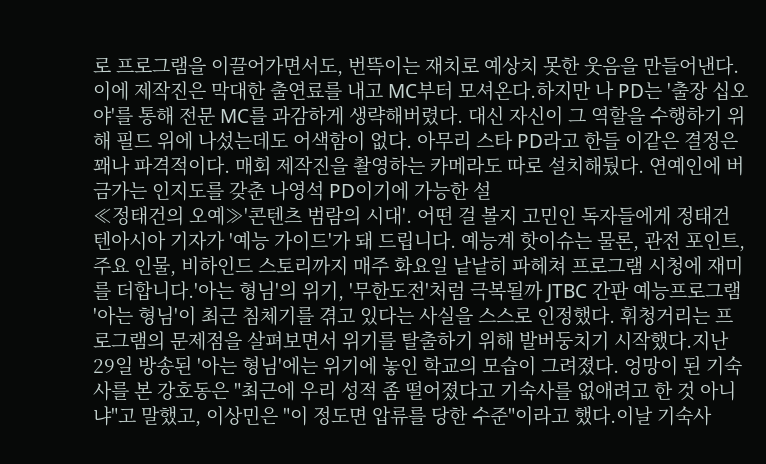로 프로그램을 이끌어가면서도, 번뜩이는 재치로 예상치 못한 웃음을 만들어낸다. 이에 제작진은 막대한 출연료를 내고 MC부터 모셔온다.하지만 나 PD는 '출장 십오야'를 통해 전문 MC를 과감하게 생략해버렸다. 대신 자신이 그 역할을 수행하기 위해 필드 위에 나섰는데도 어색함이 없다. 아무리 스타 PD라고 한들 이같은 결정은 꽤나 파격적이다. 매회 제작진을 촬영하는 카메라도 따로 설치해뒀다. 연예인에 버금가는 인지도를 갖춘 나영석 PD이기에 가능한 설
≪정태건의 오예≫'콘텐츠 범람의 시대'. 어떤 걸 볼지 고민인 독자들에게 정태건 텐아시아 기자가 '예능 가이드'가 돼 드립니다. 예능계 핫이슈는 물론, 관전 포인트, 주요 인물, 비하인드 스토리까지 매주 화요일 낱낱히 파헤쳐 프로그램 시청에 재미를 더합니다.'아는 형님'의 위기, '무한도전'처럼 극복될까 JTBC 간판 예능프로그램 '아는 형님'이 최근 침체기를 겪고 있다는 사실을 스스로 인정했다. 휘청거리는 프로그램의 문제점을 살펴보면서 위기를 탈출하기 위해 발버둥치기 시작했다.지난 29일 방송된 '아는 형님'에는 위기에 놓인 학교의 모습이 그려졌다. 엉망이 된 기숙사를 본 강호동은 "최근에 우리 성적 좀 떨어졌다고 기숙사를 없애려고 한 것 아니냐"고 말했고, 이상민은 "이 정도면 압류를 당한 수준"이라고 했다.이날 기숙사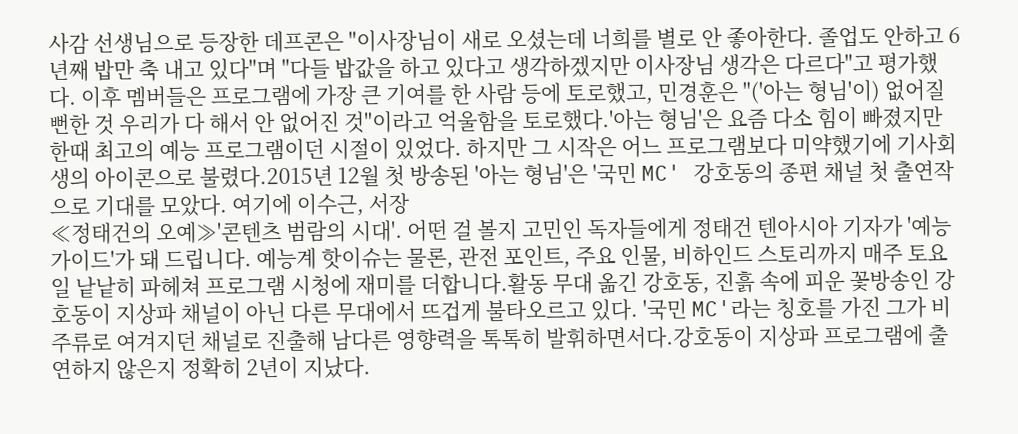사감 선생님으로 등장한 데프콘은 "이사장님이 새로 오셨는데 너희를 별로 안 좋아한다. 졸업도 안하고 6년째 밥만 축 내고 있다"며 "다들 밥값을 하고 있다고 생각하겠지만 이사장님 생각은 다르다"고 평가했다. 이후 멤버들은 프로그램에 가장 큰 기여를 한 사람 등에 토로했고, 민경훈은 "('아는 형님'이) 없어질 뻔한 것 우리가 다 해서 안 없어진 것"이라고 억울함을 토로했다.'아는 형님'은 요즘 다소 힘이 빠졌지만 한때 최고의 예능 프로그램이던 시절이 있었다. 하지만 그 시작은 어느 프로그램보다 미약했기에 기사회생의 아이콘으로 불렸다.2015년 12월 첫 방송된 '아는 형님'은 '국민 MC' 강호동의 종편 채널 첫 출연작으로 기대를 모았다. 여기에 이수근, 서장
≪정태건의 오예≫'콘텐츠 범람의 시대'. 어떤 걸 볼지 고민인 독자들에게 정태건 텐아시아 기자가 '예능 가이드'가 돼 드립니다. 예능계 핫이슈는 물론, 관전 포인트, 주요 인물, 비하인드 스토리까지 매주 토요일 낱낱히 파헤쳐 프로그램 시청에 재미를 더합니다.활동 무대 옮긴 강호동, 진흙 속에 피운 꽃방송인 강호동이 지상파 채널이 아닌 다른 무대에서 뜨겁게 불타오르고 있다. '국민 MC'라는 칭호를 가진 그가 비주류로 여겨지던 채널로 진출해 남다른 영향력을 톡톡히 발휘하면서다.강호동이 지상파 프로그램에 출연하지 않은지 정확히 2년이 지났다.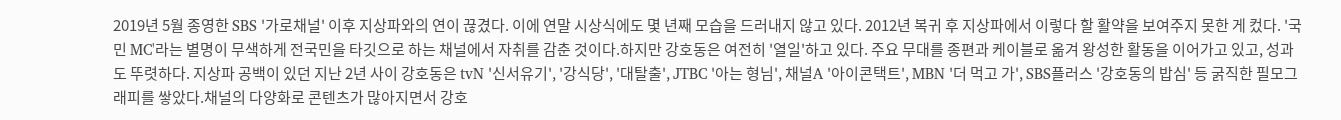2019년 5월 종영한 SBS '가로채널' 이후 지상파와의 연이 끊겼다. 이에 연말 시상식에도 몇 년째 모습을 드러내지 않고 있다. 2012년 복귀 후 지상파에서 이렇다 할 활약을 보여주지 못한 게 컸다. '국민 MC'라는 별명이 무색하게 전국민을 타깃으로 하는 채널에서 자취를 감춘 것이다.하지만 강호동은 여전히 '열일'하고 있다. 주요 무대를 종편과 케이블로 옮겨 왕성한 활동을 이어가고 있고, 성과도 뚜렷하다. 지상파 공백이 있던 지난 2년 사이 강호동은 tvN '신서유기', '강식당', '대탈출', JTBC '아는 형님', 채널A '아이콘택트', MBN '더 먹고 가', SBS플러스 '강호동의 밥심' 등 굵직한 필모그래피를 쌓았다.채널의 다양화로 콘텐츠가 많아지면서 강호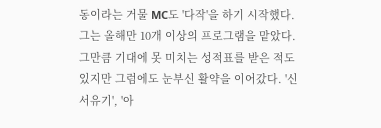동이라는 거물 MC도 '다작'을 하기 시작했다. 그는 올해만 10개 이상의 프로그램을 맡았다. 그만큼 기대에 못 미치는 성적표를 받은 적도 있지만 그럼에도 눈부신 활약을 이어갔다. '신서유기', '아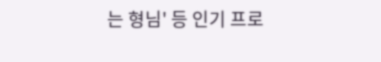는 형님' 등 인기 프로